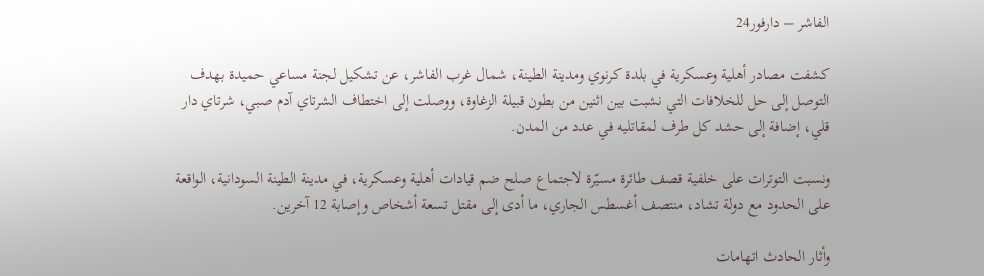الفاشر – دارفور24

كشفت مصادر أهلية وعسكرية في بلدة كرنوي ومدينة الطينة، شمال غرب الفاشر، عن تشكيل لجنة مساعي حميدة بهدف التوصل إلى حل للخلافات التي نشبت بين اثنين من بطون قبيلة الزغاوة، ووصلت إلى اختطاف الشرتاي آدم صبي، شرتاي دار قلي، إضافة إلى حشد كل طرف لمقاتليه في عدد من المدن.

ونسبت التوترات على خلفية قصف طائرة مسيّرة لاجتماع صلح ضم قيادات أهلية وعسكرية، في مدينة الطينة السودانية، الواقعة على الحدود مع دولة تشاد، منتصف أغسطس الجاري، ما أدى إلى مقتل تسعة أشخاص وإصابة 12 آخرين.

وأثار الحادث اتهامات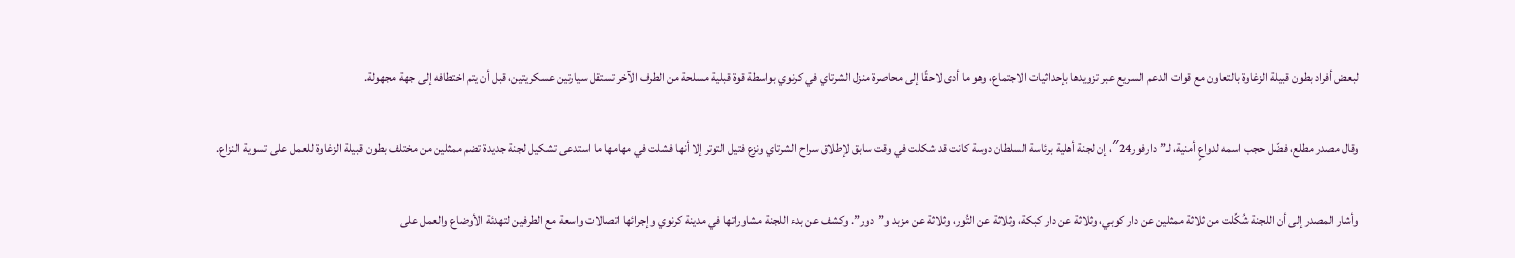لبعض أفراد بطون قبيلة الزغاوة بالتعاون مع قوات الدعم السريع عبر تزويدها بإحداثيات الاجتماع، وهو ما أدى لاحقًا إلى محاصرة منزل الشرتاي في كرنوي بواسطة قوة قبلية مسلحة من الطرف الآخر تستقل سيارتين عسكريتين، قبل أن يتم اختطافه إلى جهة مجهولة.

وقال مصدر مطلع، فضّل حجب اسمه لدواعٍ أمنية، لـ”دارفور24″، إن لجنة أهلية برئاسة السلطان دوسة كانت قد شكلت في وقت سابق لإطلاق سراح الشرتاي ونزع فتيل التوتر إلا أنها فشلت في مهامها ما استدعى تشكيل لجنة جديدة تضم ممثلين من مختلف بطون قبيلة الزغاوة للعمل على تسوية النزاع.

وأشار المصدر إلى أن اللجنة شُكِّلت من ثلاثة ممثلين عن دار كوبي، وثلاثة عن دار كبكة، وثلاثة عن التُور، وثلاثة عن مزبد و”دور”. وكشف عن بدء اللجنة مشاوراتها في مدينة كرنوي وإجرائها اتصالات واسعة مع الطرفين لتهدئة الأوضاع والعمل على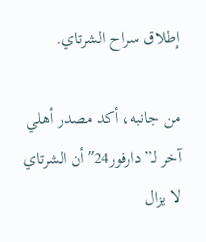إطلاق سراح الشرتاي.

من جانبه، أكد مصدر أهلي آخر لـ”دارفور24″ أن الشرتاي لا يزال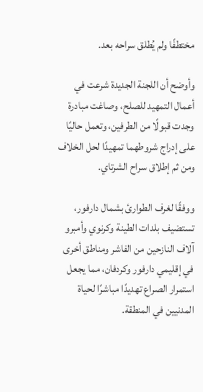مختطفًا ولم يُطلق سراحه بعد.

وأوضح أن اللجنة الجديدة شرعت في أعمال التمهيد للصلح، وصاغت مبادرة وجدت قبولًا من الطرفين، وتعمل حاليًا على إدراج شروطهما تمهيدًا لحل الخلاف ومن ثم إطلاق سراح الشرتاي.

ووفقًا لغرف الطوارئ بشمال دارفور، تستضيف بلدات الطينة وكرنوي وأمبرو آلاف النازحين من الفاشر ومناطق أخرى في إقليمي دارفور وكردفان، مما يجعل استمرار الصراع تهديدًا مباشرًا لحياة المدنيين في المنطقة.